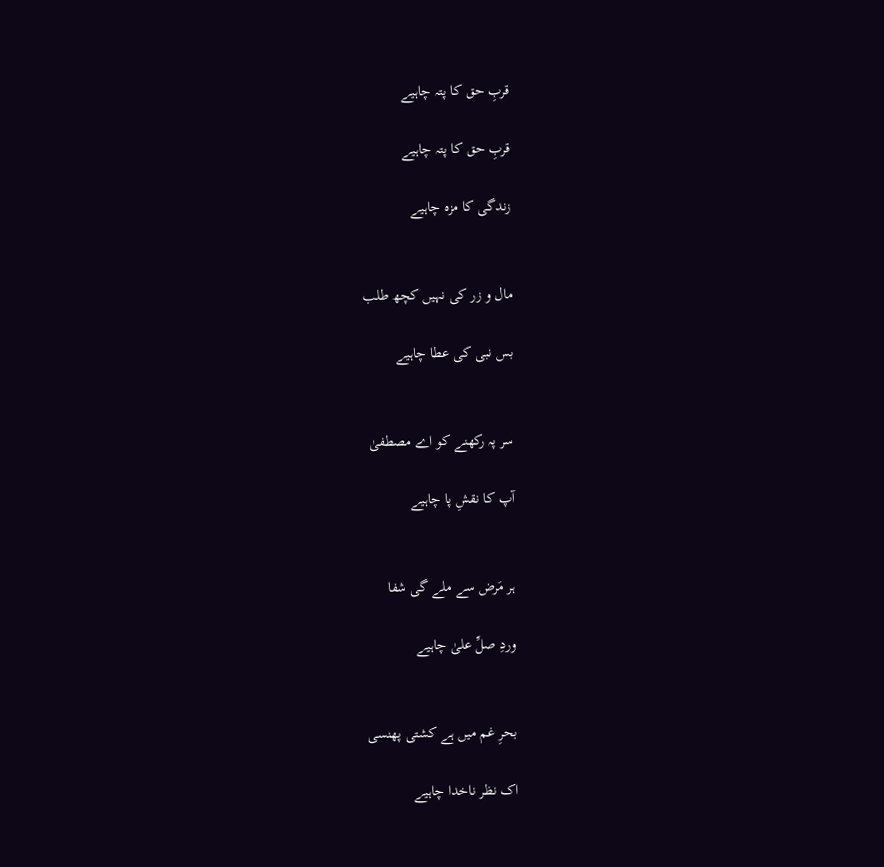قربِ حق کا پتہ چاہیے

قربِ حق کا پتہ چاہیے

زندگی کا مزہ چاہیے


مال و زر کی نہیں کچھ طلب

بس نبی کی عطا چاہیے


سر پہ رکھنے کو اے مصطفیٰ

آپ کا نقشِ پا چاہیے


ہر مَرض سے ملے گی شفا

وردِ صلِّ علیٰ چاہیے


بحرِ غم میں ہے کشتی پھنسی

اک نظر ناخدا چاہیے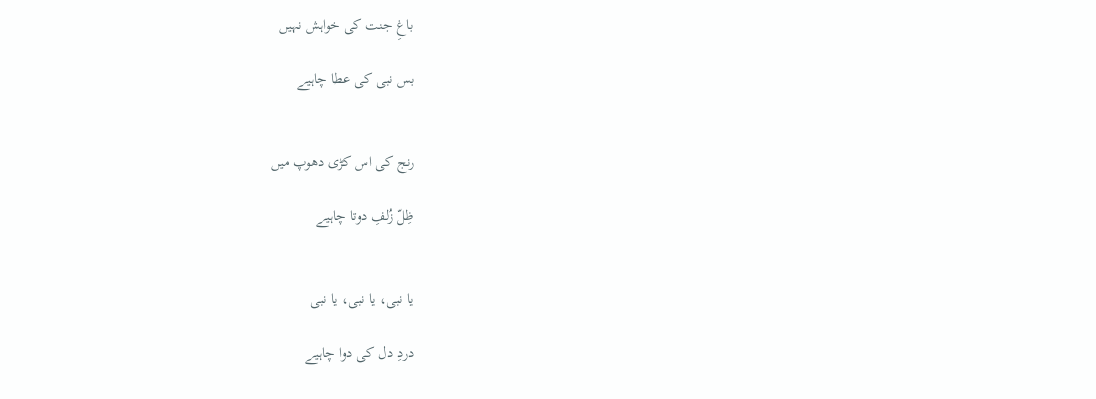باغِ جنت کی خواہش نہیں

بس نبی کی عطا چاہیے


رنج کی اس کڑی دھوپ میں

ظِلّ زُلفِ دوتا چاہیے


یا نبی، یا نبی، یا نبی

دردِ دل کی دوا چاہیے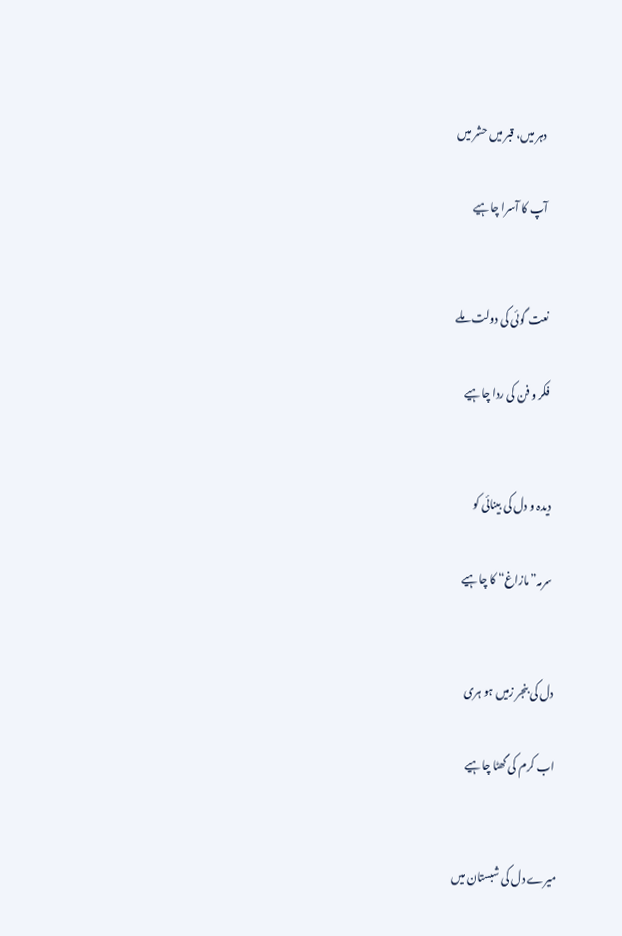دہر میں، قبر میں حشر میں

آپ کا آسرا چاہیے


نعت گوئی کی دولت ملے

فکر و فن کی ردا چاہیے


دیدہ و دل کی بینائی کو

سرمہ”مازاغ“ کا چاہیے


دل کی بنجر زمیں ہو ہری

اب کرم کی گھٹا چاہیے


میرے دل کی شبستان میں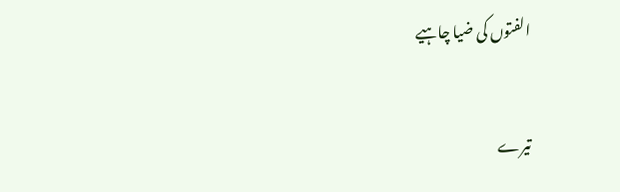الفتوں کی ضیا چاہیے


تیرے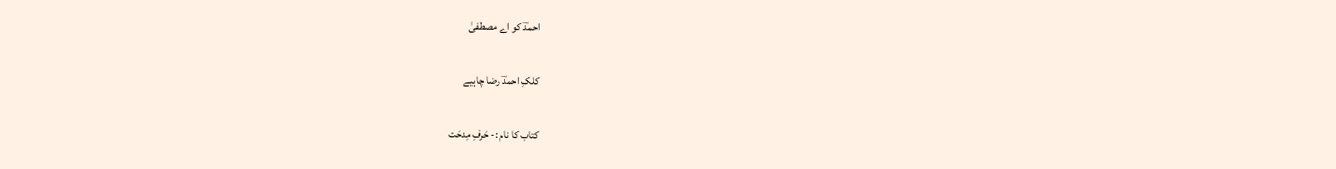احمدؔ کو اے مصطفیٰ

کلکِ احمدؔ رضا چاہیے

کتاب کا نام :- حَرفِ مِدحَت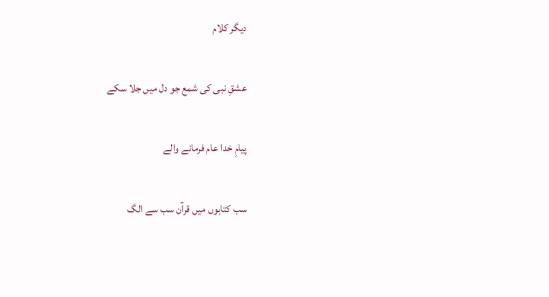دیگر کلام

عشقِ نبی کی شمع جو دل میں جلا سکے

پیامِ خدا عام فرمانے والے

سب کتابوں میں قرآن سب سے الگ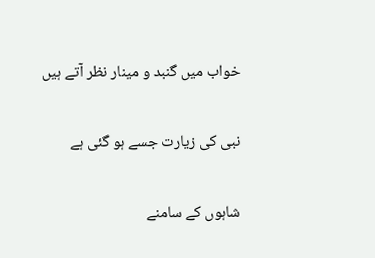خواب میں گنبد و مینار نظر آتے ہیں

نبی کی زیارت جسے ہو گئی ہے

شاہوں کے سامنے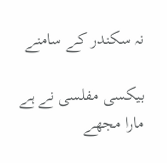نہ سکندر کے سامنے

بیکسی مفلسی نے ہے مارا مجھے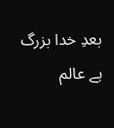بعدِ خدا بزرگ ہے عالم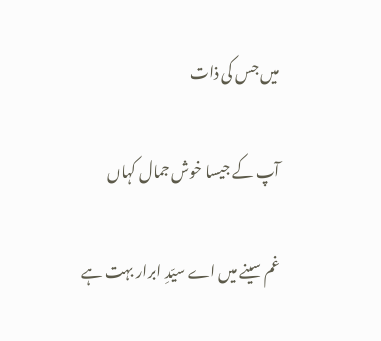میں جس کی ذات

آپ کے جیسا خوش جمال کہاں

غم سینے میں اے سیّدِ ابرار بہت ہے